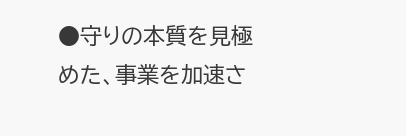●守りの本質を見極めた、事業を加速さ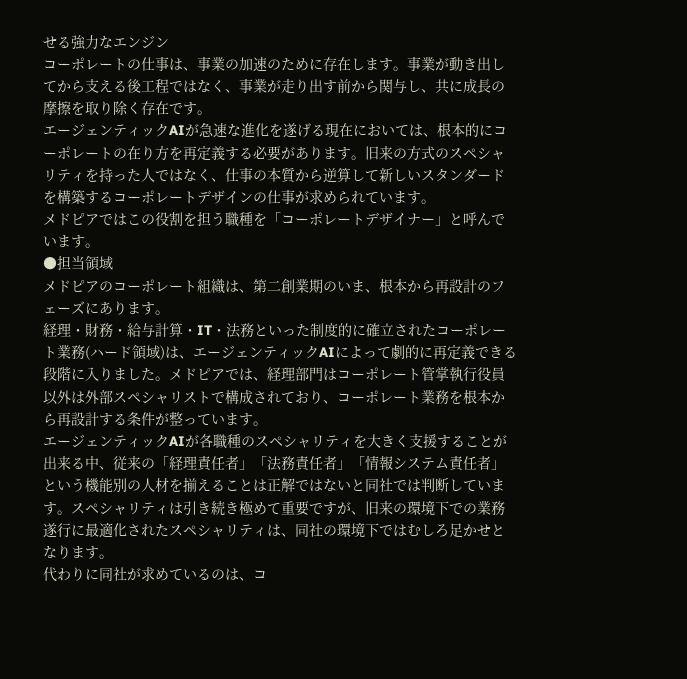せる強力なエンジン
コーポレートの仕事は、事業の加速のために存在します。事業が動き出してから支える後工程ではなく、事業が走り出す前から関与し、共に成長の摩擦を取り除く存在です。
エージェンティックAIが急速な進化を遂げる現在においては、根本的にコーポレートの在り方を再定義する必要があります。旧来の方式のスペシャリティを持った人ではなく、仕事の本質から逆算して新しいスタンダードを構築するコーポレートデザインの仕事が求められています。
メドピアではこの役割を担う職種を「コーポレートデザイナー」と呼んでいます。
●担当領域
メドピアのコーポレート組織は、第二創業期のいま、根本から再設計のフェーズにあります。
経理・財務・給与計算・IT・法務といった制度的に確立されたコーポレート業務(ハード領域)は、エージェンティックAIによって劇的に再定義できる段階に入りました。メドピアでは、経理部門はコーポレート管掌執行役員以外は外部スペシャリストで構成されており、コーポレート業務を根本から再設計する条件が整っています。
エージェンティックAIが各職種のスペシャリティを大きく支援することが出来る中、従来の「経理責任者」「法務責任者」「情報システム責任者」という機能別の人材を揃えることは正解ではないと同社では判断しています。スペシャリティは引き続き極めて重要ですが、旧来の環境下での業務遂行に最適化されたスペシャリティは、同社の環境下ではむしろ足かせとなります。
代わりに同社が求めているのは、コ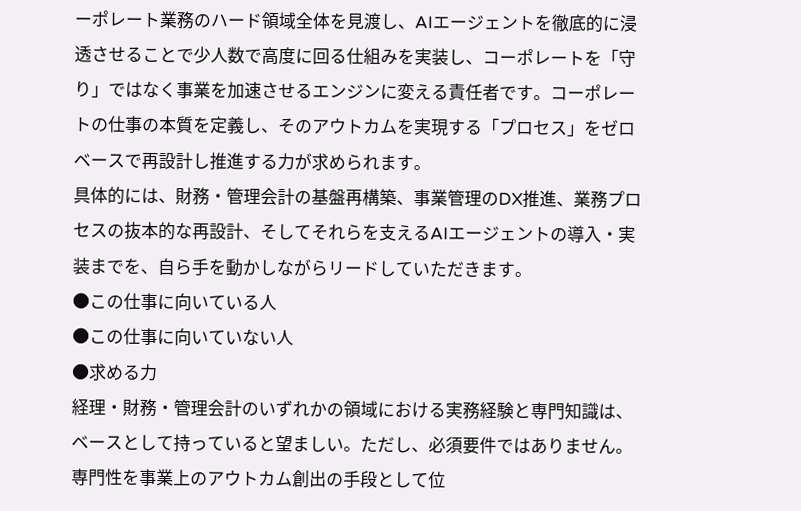ーポレート業務のハード領域全体を見渡し、AIエージェントを徹底的に浸透させることで少人数で高度に回る仕組みを実装し、コーポレートを「守り」ではなく事業を加速させるエンジンに変える責任者です。コーポレートの仕事の本質を定義し、そのアウトカムを実現する「プロセス」をゼロベースで再設計し推進する力が求められます。
具体的には、財務・管理会計の基盤再構築、事業管理のDX推進、業務プロセスの抜本的な再設計、そしてそれらを支えるAIエージェントの導入・実装までを、自ら手を動かしながらリードしていただきます。
●この仕事に向いている人
●この仕事に向いていない人
●求める力
経理・財務・管理会計のいずれかの領域における実務経験と専門知識は、ベースとして持っていると望ましい。ただし、必須要件ではありません。
専門性を事業上のアウトカム創出の手段として位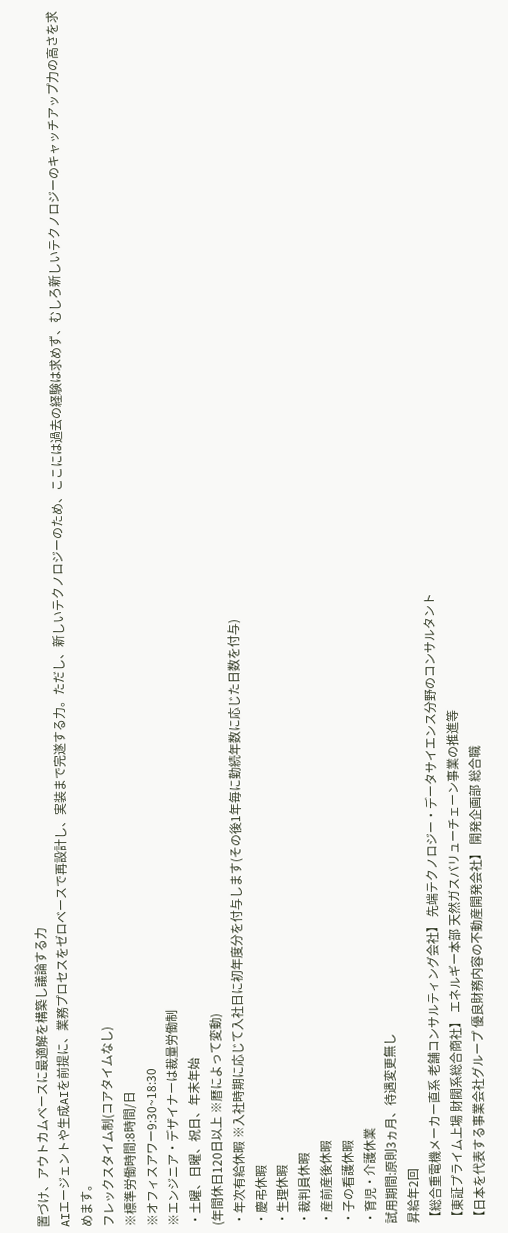置づけ、アウトカムベースに最適解を構築し議論する力
AIエージェントや生成AIを前提に、業務プロセスをゼロベースで再設計し、実装まで完遂する力。ただし、新しいテクノロジーのため、ここには過去の経験は求めず、むしろ新しいテクノロジーのキャッチアップ力の高さを求めます。
フレックスタイム制(コアタイムなし)
※標準労働時間:8時間/日
※オフィスアワー9:30~18:30
※エンジニア・デザイナーは裁量労働制
・土曜、日曜、祝日、年末年始
(年間休日120日以上 ※暦によって変動)
・年次有給休暇 ※入社時期に応じて入社日に初年度分を付与します(その後1年毎に勤続年数に応じた日数を付与)
・慶弔休暇
・生理休暇
・裁判員休暇
・産前産後休暇
・子の看護休暇
・育児・介護休業
試用期間:原則3ヵ月、待遇変更無し
昇給年2回
【総合重電機メーカー直系 老舗コンサルティング会社】 先端テクノロジー・データサイエンス分野のコンサルタント
【東証プライム上場 財閥系総合商社】 エネルギー本部 天然ガスバリューチェーン事業の推進等
【日本を代表する事業会社グループ 優良財務内容の不動産開発会社】 開発企画部 総合職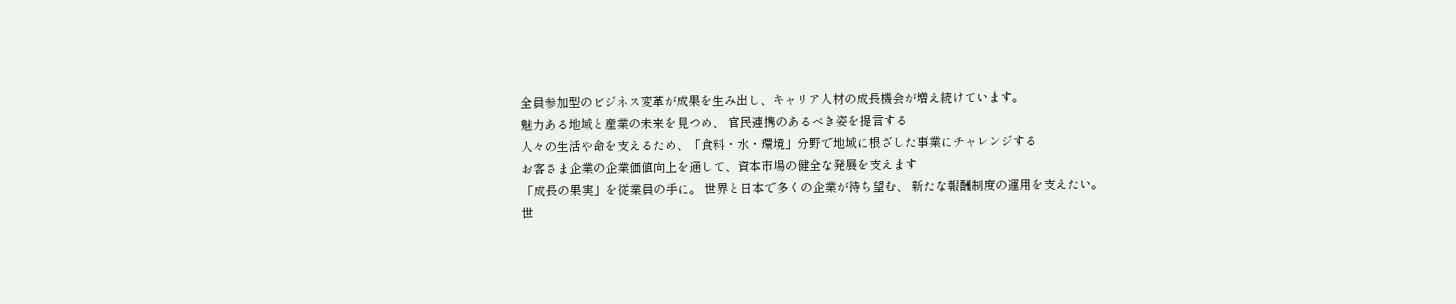全員参加型のビジネス変革が成果を生み出し、キャリア人材の成長機会が増え続けています。
魅力ある地域と産業の未来を見つめ、 官民連携のあるべき姿を提言する
人々の生活や命を支えるため、「食料・水・環境」分野で地域に根ざした事業にチャレンジする
お客さま企業の企業価値向上を通して、資本市場の健全な発展を支えます
「成長の果実」を従業員の手に。 世界と日本で多くの企業が待ち望む、 新たな報酬制度の運用を支えたい。
世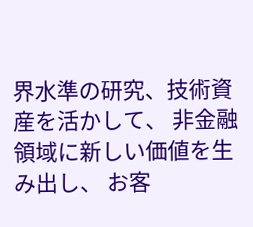界水準の研究、技術資産を活かして、 非金融領域に新しい価値を生み出し、 お客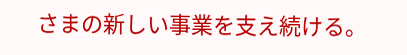さまの新しい事業を支え続ける。